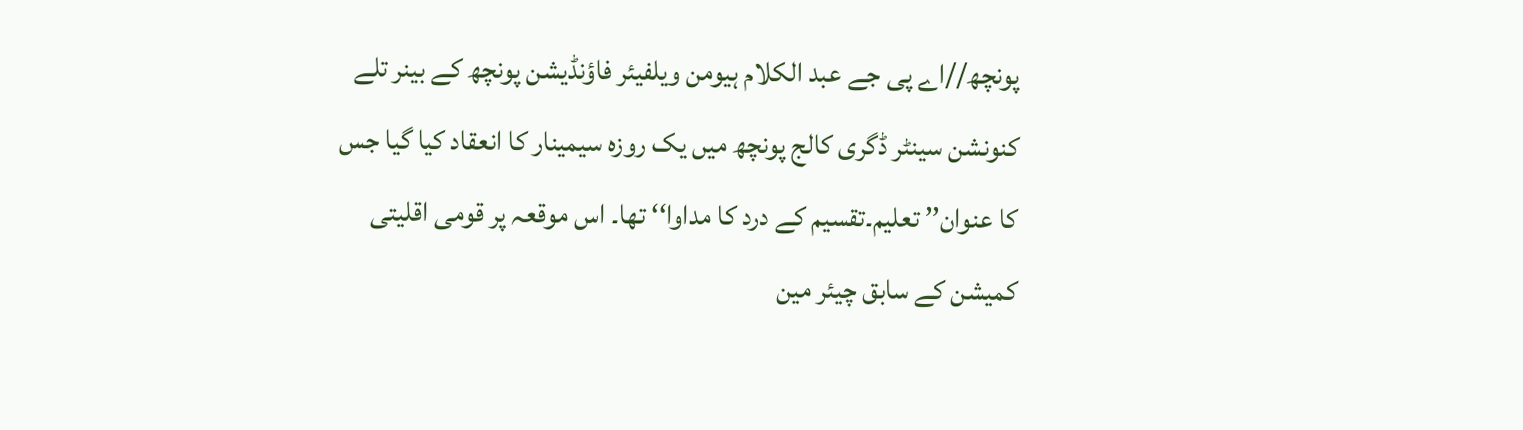پونچھ//اے پی جے عبد الکلام ہیومن ویلفیئر فاؤنڈیشن پونچھ کے بینر تلے کنونشن سینٹر ڈگری کالج پونچھ میں یک روزہ سیمینار کا انعقاد کیا گیا جس کا عنوان’’ تعلیم۔تقسیم کے درد کا مداوا‘‘ تھا۔ اس موقعہ پر قومی اقلیتی کمیشن کے سابق چیئر مین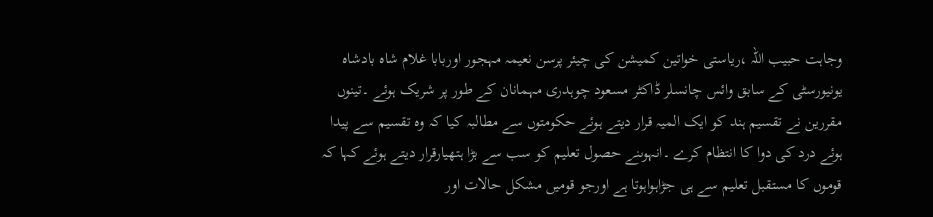وجاہت حبیب اللہ ،ریاستی خواتین کمیشن کی چیئر پرسن نعیمہ مہجور اوربابا غلام شاہ بادشاہ یونیورسٹی کے سابق وائس چانسلر ڈاکٹر مسعود چوہدری مہمانان کے طور پر شریک ہوئے ۔تینوں مقررین نے تقسیم ہند کو ایک المیہ قرار دیتے ہوئے حکومتوں سے مطالبہ کیا کہ وہ تقسیم سے پیدا ہوئے درد کی دوا کا انتظام کرے ۔انہوںنے حصول تعلیم کو سب سے بڑا ہتھیارقرار دیتے ہوئے کہا کہ قوموں کا مستقبل تعلیم سے ہی جڑاہواہوتا ہے اورجو قومیں مشکل حالات اور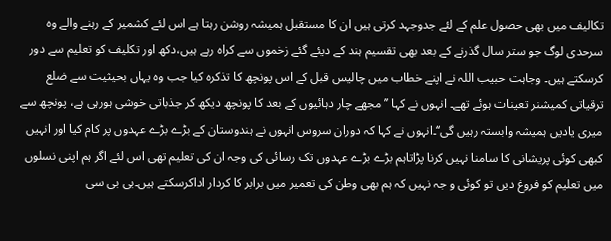تکالیف میں بھی حصول علم کے لئے جدوجہد کرتی ہیں ان کا مستقبل ہمیشہ روشن رہتا ہے اس لئے کشمیر کے رہنے والے وہ سرحدی لوگ جو ستر سال گذرنے کے بعد بھی تقسیم ہند کے دیئے گئے زخموں سے کراہ رہے ہیں،دکھ اور تکلیف کو تعلیم سے دور کرسکتے ہیں۔ وجاہت حبیب اللہ نے اپنے خطاب میں چالیس قبل کے اس پونچھ کا تذکرہ کیا جب وہ یہاں بحیثیت سے ضلع ترقیاتی کمیشنر تعینات ہوئے تھے۔ انہوں نے کہا ’’مجھے چار دہائیوں کے بعد کا پونچھ دیکھ کر جذباتی خوشی ہورہی ہے، پونچھ سے میری یادیں ہمیشہ وابستہ رہیں گی‘‘۔انہوں نے کہا کہ دوران سروس انہوں نے ہندوستان کے بڑے بڑے عہدوں پر کام کیا اور انہیں کبھی کوئی پریشانی کا سامنا نہیں کرنا پڑاتاہم بڑے بڑے عہدوں تک رسائی کی وجہ ان کی تعلیم تھی اس لئے اگر ہم اپنی نسلوں میں تعلیم کو فروغ دیں تو کوئی و جہ نہیں کہ ہم بھی وطن کی تعمیر میں برابر کا کردار اداکرسکتے ہیں۔بی بی سی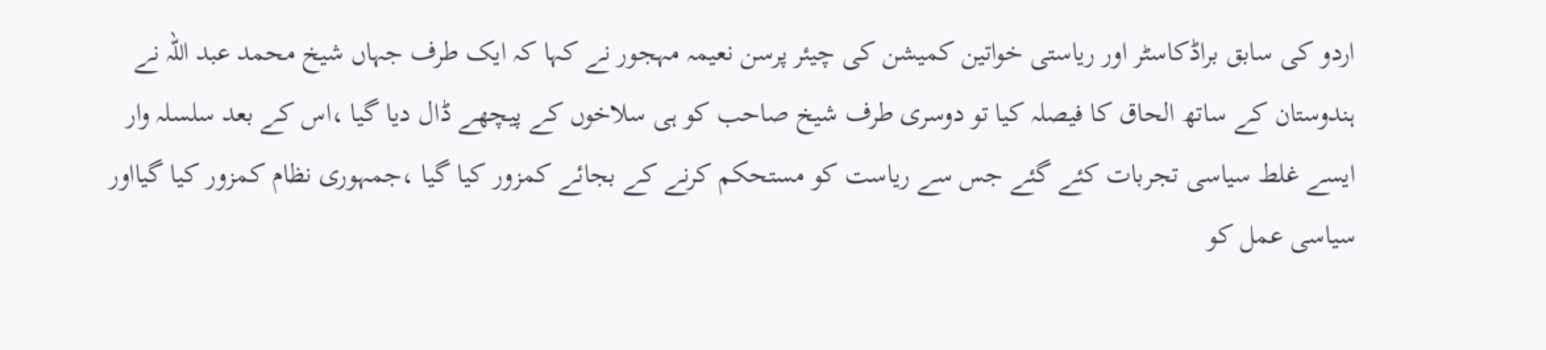اردو کی سابق براڈکاسٹر اور ریاستی خواتین کمیشن کی چیئر پرسن نعیمہ مہجور نے کہا کہ ایک طرف جہاں شیخ محمد عبد اللہ نے ہندوستان کے ساتھ الحاق کا فیصلہ کیا تو دوسری طرف شیخ صاحب کو ہی سلاخوں کے پیچھے ڈال دیا گیا ،اس کے بعد سلسلہ وار ایسے غلط سیاسی تجربات کئے گئے جس سے ریاست کو مستحکم کرنے کے بجائے کمزور کیا گیا ،جمہوری نظام کمزور کیا گیااور سیاسی عمل کو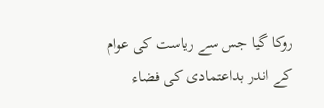روکا گیا جس سے ریاست کی عوام کے اندر بداعتمادی کی فضاء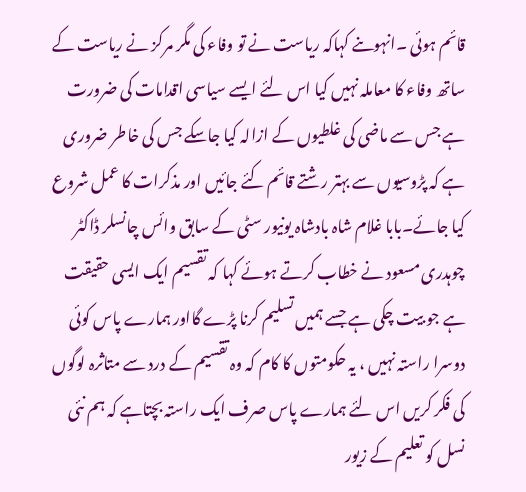قائم ہوئی ۔انہوںنے کہاکہ ریاست نے تو وفاء کی مگر مرکز نے ریاست کے ساتھ وفاء کا معاملہ نہیں کیا اس لئے ایسے سیاسی اقدامات کی ضرورت ہے جس سے ماضی کی غلطیوں کے ازالہ کیا جاسکے جس کی خاطر ضروری ہے کہ پڑوسیوں سے بہتر رشتے قائم کئے جائیں اور مذکرات کا عمل شروع کیا جائے۔بابا غلام شاہ بادشاہ یونیور سٹی کے سابق وائس چانسلر ڈاکٹر چوہدری مسعود نے خطاب کرتے ہوئے کہا کہ تقسیم ایک ایسی حقیقت ہے جو بیت چکی ہے جسے ہمیں تسلیم کرنا پڑے گااور ہمارے پاس کوئی دوسرا راستہ نہیں ، یہ حکومتوں کا کام کہ وہ تقسیم کے درد سے متاثرہ لوگوں کی فکر کریں اس لئے ہمارے پاس صرف ایک راستہ بچتاہے کہ ہم نئی نسل کو تعلیم کے زیور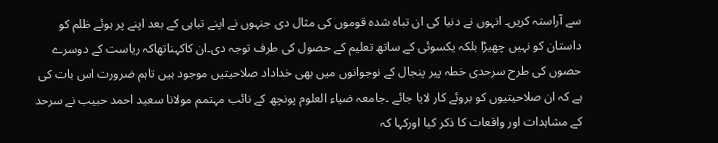سے آراستہ کریں۔ انہوں نے دنیا کی ان تباہ شدہ قوموں کی مثال دی جنہوں نے اپنے تباہی کے بعد اپنے پر ہوئے ظلم کو داستان کو نہیں چھیڑا بلکہ یکسوئی کے ساتھ تعلیم کے حصول کی طرف توجہ دی۔ان کاکہناتھاکہ ریاست کے دوسرے حصوں کی طرح سرحدی خطہ پیر پنجال کے نوجوانوں میں بھی خداداد صلاحیتیں موجود ہیں تاہم ضرورت اس بات کی ہے کہ ان صلاحیتیوں کو بروئے کار لایا جائے ۔جامعہ ضیاء العلوم پونچھ کے نائب مہتمم مولانا سعید احمد حبیب نے سرحد کے مشاہدات اور واقعات کا ذکر کیا اورکہا کہ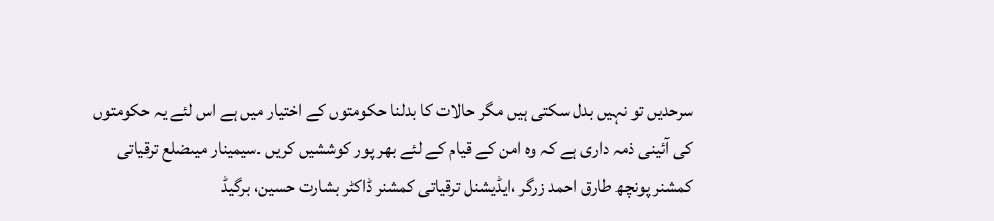سرحدیں تو نہیں بدل سکتی ہیں مگر حالات کا بدلنا حکومتوں کے اختیار میں ہے اس لئے یہ حکومتوں کی آئینی ذمہ داری ہے کہ وہ امن کے قیام کے لئے بھر پور کوششیں کریں ۔سیمینار میںضلع ترقیاتی کمشنر پونچھ طارق احمد زرگر ،ایڈیشنل ترقیاتی کمشنر ڈاکٹر بشارت حسین، برگیڈ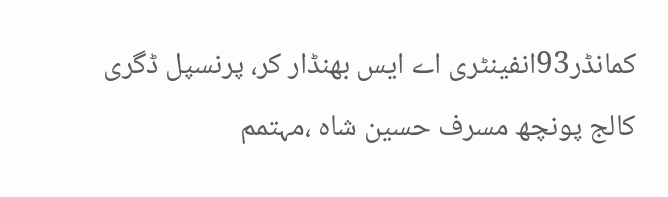کمانڈر93انفینٹری اے ایس بھنڈار کر، پرنسپل ڈگری کالج پونچھ مسرف حسین شاہ ،مہتمم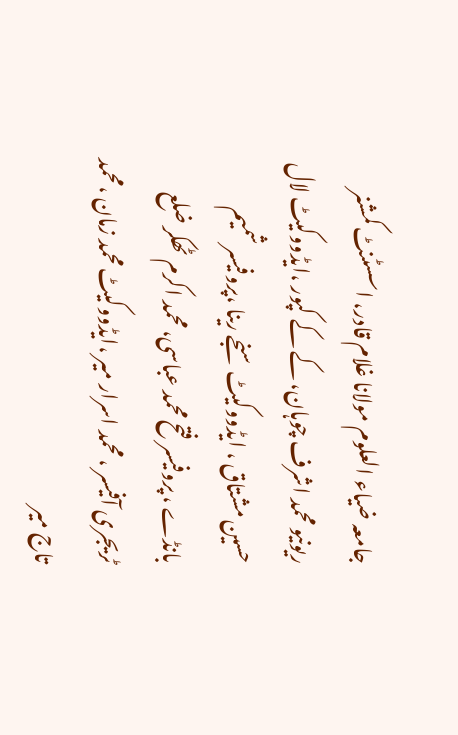جامعہ ضیاء العلوم مولانا غلام قادر، اسسٹنٹ کمشنر ریونیو محمد اشرف چوہان، کے کے کپور ،ایڈووکیٹ لال حسین مشتاق ، ایڈووکیٹ سنجے رینا ،پروفیسر شمیم بانڈے ، پروفیسر فتح محمد عباسی، محمد اکرم ٹھکر ضلع ٹریجری آفیسر ، محمد اسرار میر ،ایڈووکیٹ محمد زمان ،محمد تاج میر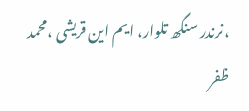،نرندر سنگھ تلوار، ایم این قریشی ،محمد ظفر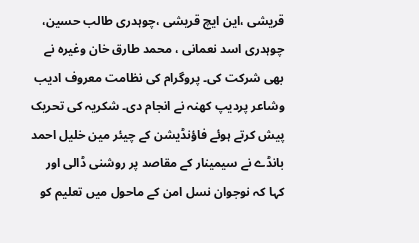قریشی ،این ایچ قریشی ،چوہدری طالب حسین، چوہدری اسد نعمانی ، محمد طارق خان وغیرہ نے بھی شرکت کی۔ پروگرام کی نظامت معروف ادیب وشاعر پردیپ کھنہ نے انجام دی۔ شکریہ کی تحریک پیش کرتے ہوئے فاؤنڈیشن کے چیئر مین خلیل احمد بانڈے نے سیمینار کے مقاصد پر روشنی ڈالی اور کہا کہ نوجوان نسل امن کے ماحول میں تعلیم کو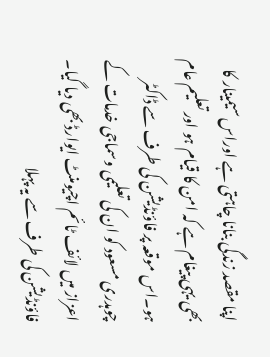اپنا مقصد زندگی بنانا چاہتی ہے اوراس سیمینار کا بھی یہی پیغام ہے کہ امن کا قیام ہو اور تعلیم عام ہو۔اس موقعہ پر فاؤنڈیشن کی طرف سے ڈاکٹر چوہدری مسعود کو ان کی تعلیمی وسماجی خدمات کے اعزاز میں لائف ٹائم اچیومنٹ ایوارڈ بھی دیا گیا۔ فاؤنڈیشن کی طرف سے یہ پہلا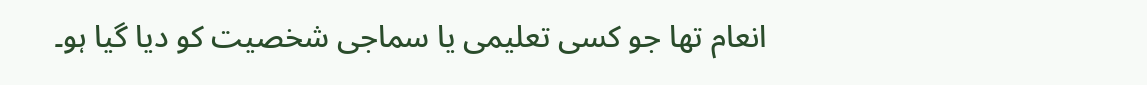انعام تھا جو کسی تعلیمی یا سماجی شخصیت کو دیا گیا ہو۔